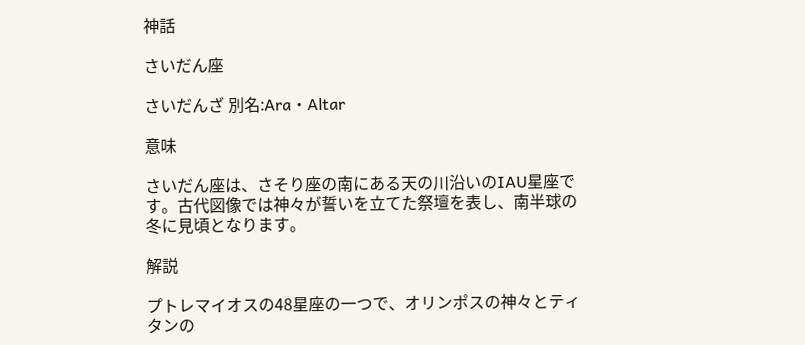神話

さいだん座

さいだんざ 別名:Ara・Altar

意味

さいだん座は、さそり座の南にある天の川沿いのIAU星座です。古代図像では神々が誓いを立てた祭壇を表し、南半球の冬に見頃となります。

解説

プトレマイオスの48星座の一つで、オリンポスの神々とティタンの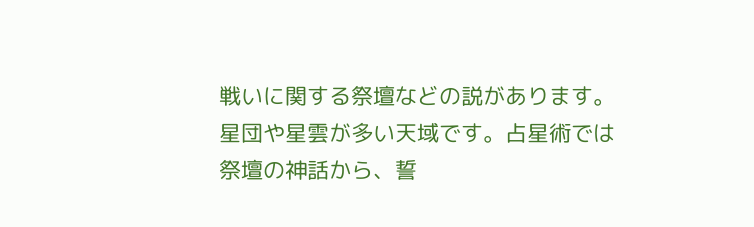戦いに関する祭壇などの説があります。星団や星雲が多い天域です。占星術では祭壇の神話から、誓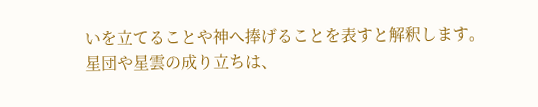いを立てることや神へ捧げることを表すと解釈します。星団や星雲の成り立ちは、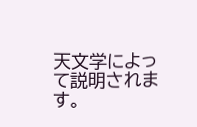天文学によって説明されます。